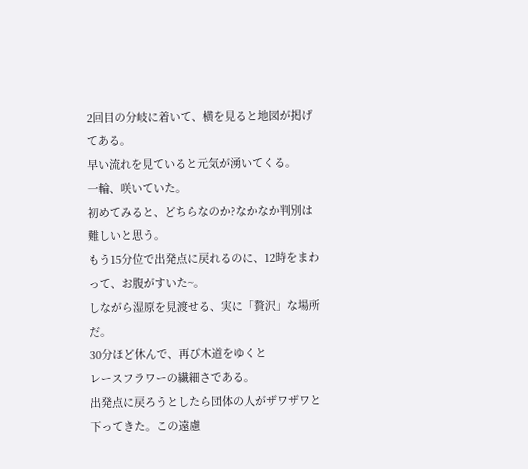2回目の分岐に着いて、横を見ると地図が掲げてある。
早い流れを見ていると元気が湧いてくる。
一輪、咲いていた。
初めてみると、どちらなのか?なかなか判別は難しいと思う。
もう15分位で出発点に戻れるのに、12時をまわって、お腹がすいた~。
しながら湿原を見渡せる、実に「贅沢」な場所だ。
30分ほど休んで、再び木道をゆくと
レースフラワーの繊細さである。
出発点に戻ろうとしたら団体の人がザワザワと下ってきた。この遠慮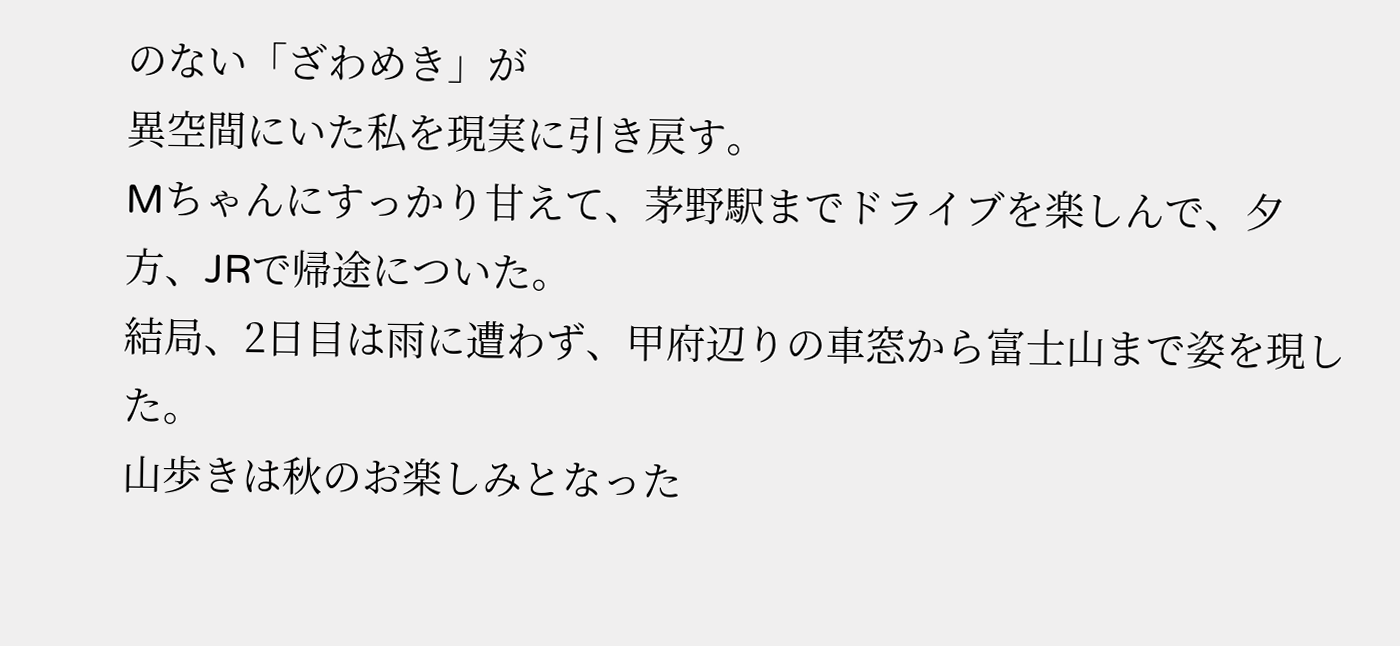のない「ざわめき」が
異空間にいた私を現実に引き戻す。
Mちゃんにすっかり甘えて、茅野駅までドライブを楽しんで、夕方、JRで帰途についた。
結局、2日目は雨に遭わず、甲府辺りの車窓から富士山まで姿を現した。
山歩きは秋のお楽しみとなった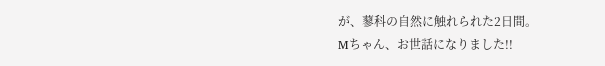が、蓼科の自然に触れられた2日間。
Mちゃん、お世話になりました!!